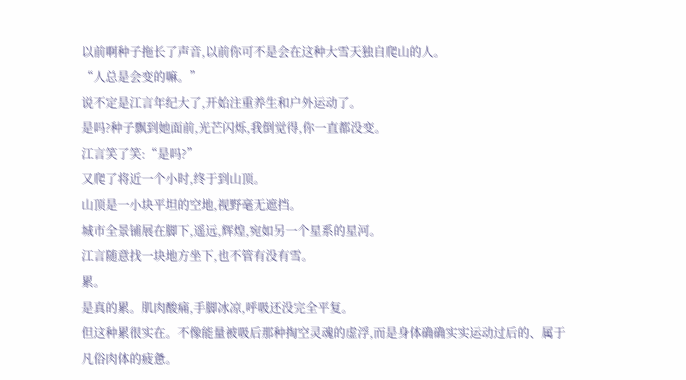以前啊种子拖长了声音,以前你可不是会在这种大雪天独自爬山的人。
“人总是会变的嘛。”
说不定是江言年纪大了,开始注重养生和户外运动了。
是吗?种子飘到她面前,光芒闪烁,我倒觉得,你一直都没变。
江言笑了笑:“是吗?”
又爬了将近一个小时,终于到山顶。
山顶是一小块平坦的空地,视野毫无遮挡。
城市全景铺展在脚下,遥远,辉煌,宛如另一个星系的星河。
江言随意找一块地方坐下,也不管有没有雪。
累。
是真的累。肌肉酸痛,手脚冰凉,呼吸还没完全平复。
但这种累很实在。不像能量被吸后那种掏空灵魂的虚浮,而是身体确确实实运动过后的、属于凡俗肉体的疲惫。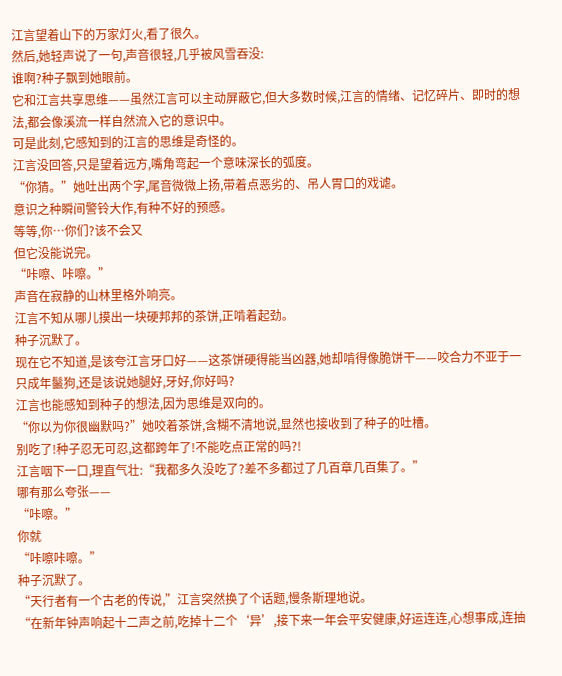江言望着山下的万家灯火,看了很久。
然后,她轻声说了一句,声音很轻,几乎被风雪吞没:
谁啊?种子飘到她眼前。
它和江言共享思维——虽然江言可以主动屏蔽它,但大多数时候,江言的情绪、记忆碎片、即时的想法,都会像溪流一样自然流入它的意识中。
可是此刻,它感知到的江言的思维是奇怪的。
江言没回答,只是望着远方,嘴角弯起一个意味深长的弧度。
“你猜。”她吐出两个字,尾音微微上扬,带着点恶劣的、吊人胃口的戏谑。
意识之种瞬间警铃大作,有种不好的预感。
等等,你…你们?该不会又
但它没能说完。
“咔嚓、咔嚓。”
声音在寂静的山林里格外响亮。
江言不知从哪儿摸出一块硬邦邦的茶饼,正啃着起劲。
种子沉默了。
现在它不知道,是该夸江言牙口好——这茶饼硬得能当凶器,她却啃得像脆饼干——咬合力不亚于一只成年鬣狗,还是该说她腿好,牙好,你好吗?
江言也能感知到种子的想法,因为思维是双向的。
“你以为你很幽默吗?”她咬着茶饼,含糊不清地说,显然也接收到了种子的吐槽。
别吃了!种子忍无可忍,这都跨年了!不能吃点正常的吗?!
江言咽下一口,理直气壮:“我都多久没吃了?差不多都过了几百章几百集了。”
哪有那么夸张——
“咔嚓。”
你就
“咔嚓咔嚓。”
种子沉默了。
“天行者有一个古老的传说,”江言突然换了个话题,慢条斯理地说。
“在新年钟声响起十二声之前,吃掉十二个‘异’,接下来一年会平安健康,好运连连,心想事成,连抽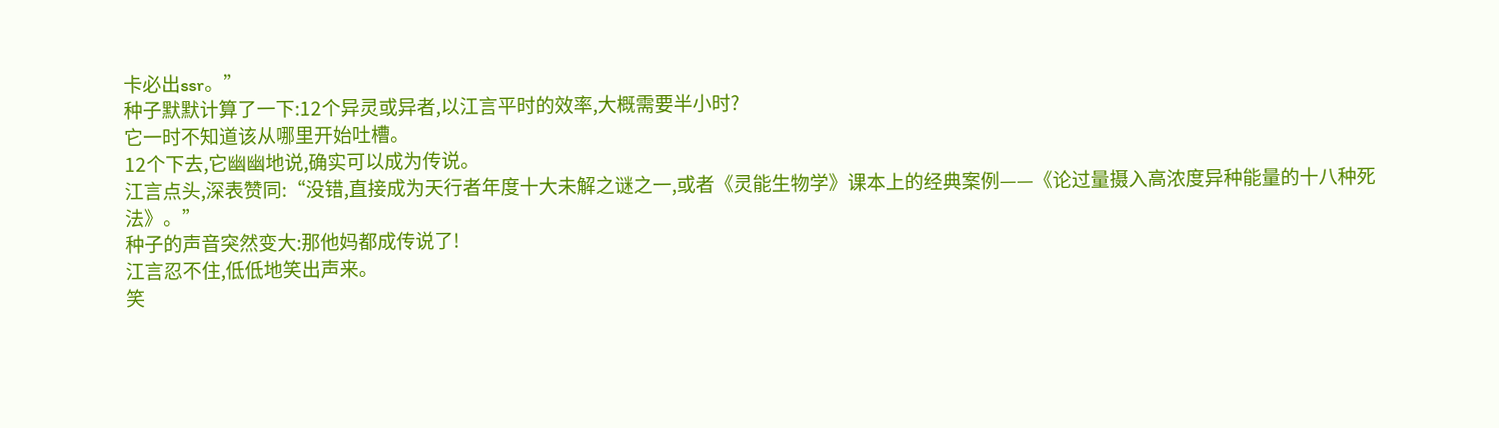卡必出ssr。”
种子默默计算了一下:12个异灵或异者,以江言平时的效率,大概需要半小时?
它一时不知道该从哪里开始吐槽。
12个下去,它幽幽地说,确实可以成为传说。
江言点头,深表赞同:“没错,直接成为天行者年度十大未解之谜之一,或者《灵能生物学》课本上的经典案例——《论过量摄入高浓度异种能量的十八种死法》。”
种子的声音突然变大:那他妈都成传说了!
江言忍不住,低低地笑出声来。
笑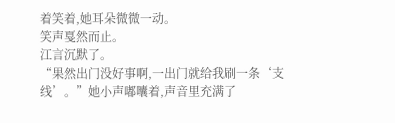着笑着,她耳朵微微一动。
笑声戛然而止。
江言沉默了。
“果然出门没好事啊,一出门就给我刷一条‘支线’。”她小声嘟囔着,声音里充满了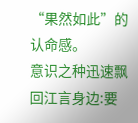“果然如此”的认命感。
意识之种迅速飘回江言身边:要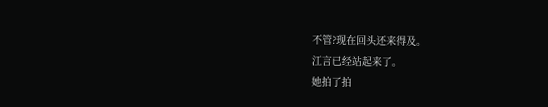不管?现在回头还来得及。
江言已经站起来了。
她拍了拍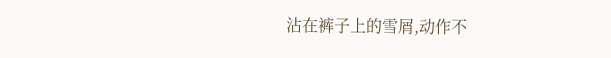沾在裤子上的雪屑,动作不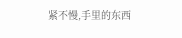紧不慢,手里的东西